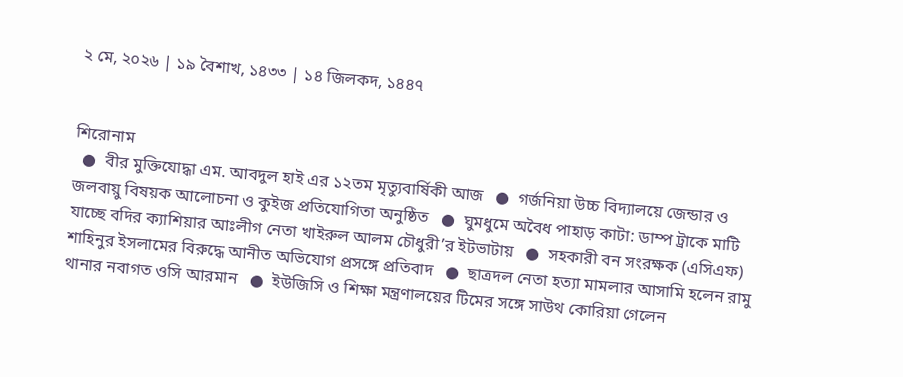২ মে, ২০২৬ | ১৯ বৈশাখ, ১৪৩৩ | ১৪ জিলকদ, ১৪৪৭


শিরোনাম
  ●  বীর মুক্তিযোদ্ধা এম. আবদুল হাই এর ১২তম মৃত্যুবার্ষিকী আজ   ●  গর্জনিয়া উচ্চ বিদ্যালয়ে জেন্ডার ও জলবায়ু বিষয়ক আলোচনা ও কুইজ প্রতিযোগিতা অনুষ্ঠিত   ●  ঘুমধুমে অবৈধ পাহাড় কাটা: ডাম্প ট্রাকে মাটি যাচ্ছে বদির ক্যাশিয়ার আঃলীগ নেতা খাইরুল আলম চৌধুরী’র ইটভাটায়   ●  সহকারী বন সংরক্ষক (এসিএফ) শাহিনুর ইসলামের বিরুদ্ধে আনীত অভিযোগ প্রসঙ্গে প্রতিবাদ   ●  ছাত্রদল নেতা হত্যা মামলার আসামি হলেন রামু থানার নবাগত ওসি আরমান   ●  ইউজিসি ও শিক্ষা মন্ত্রণালয়ের টিমের সঙ্গে সাউথ কোরিয়া গেলেন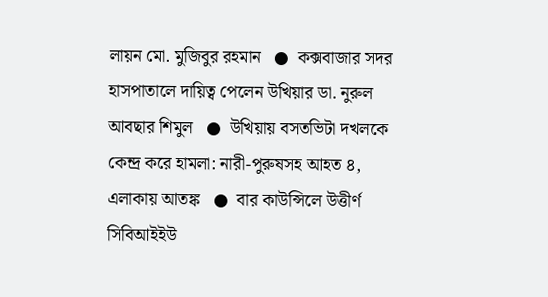লায়ন মো. মুজিবুর রহমান   ●  কক্সবাজার সদর হাসপাতালে দায়িত্ব পেলেন উখিয়ার ডা. নুরুল আবছার শিমুল   ●  উখিয়ায় বসতভিটা দখলকে কেন্দ্র করে হামলা: নারী-পুরুষসহ আহত ৪, এলাকায় আতঙ্ক   ●  বার কাউন্সিলে উত্তীর্ণ সিবিআইইউ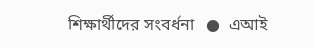শিক্ষার্থীদের সংবর্ধনা   ●  এআই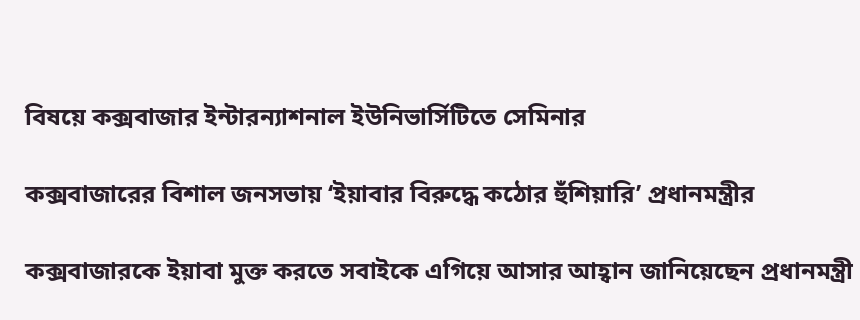বিষয়ে কক্সবাজার ইন্টারন্যাশনাল ইউনিভার্সিটিতে সেমিনার

কক্সবাজারের বিশাল জনসভায় ‘ইয়াবার বিরুদ্ধে কঠোর হুঁশিয়ারি’ প্রধানমন্ত্রীর

কক্সবাজারকে ইয়াবা মুক্ত করতে সবাইকে এগিয়ে আসার আহ্বান জানিয়েছেন প্রধানমন্ত্রী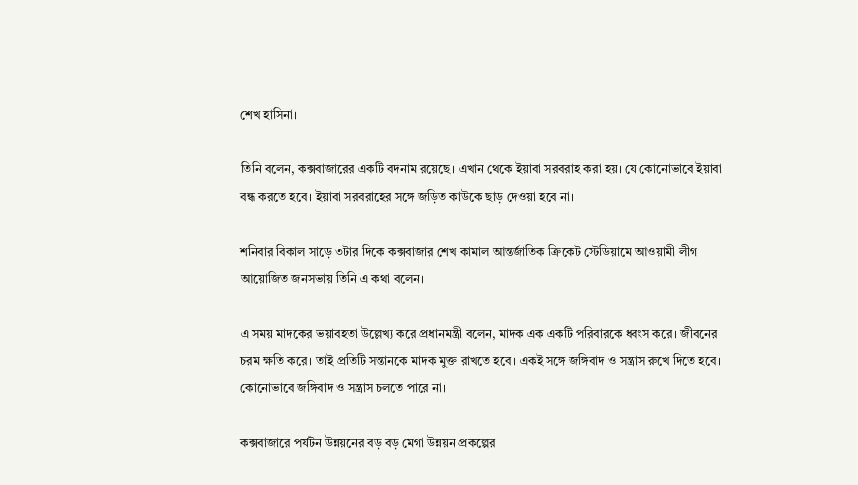শেখ হাসিনা।

তিনি বলেন, কক্সবাজারের একটি বদনাম রয়েছে। এখান থেকে ইয়াবা সরবরাহ করা হয়। যে কোনোভাবে ইয়াবা বন্ধ করতে হবে। ইয়াবা সরবরাহের সঙ্গে জড়িত কাউকে ছাড় দেওয়া হবে না।

শনিবার বিকাল সাড়ে ৩টার দিকে কক্সবাজার শেখ কামাল আন্তর্জাতিক ক্রিকেট স্টেডিয়ামে আওয়ামী লীগ  আয়োজিত জনসভায় তিনি এ কথা বলেন।

এ সময় মাদকের ভয়াবহতা উল্লেখ্য করে প্রধানমন্ত্রী বলেন, মাদক এক একটি পরিবারকে ধ্বংস করে। জীবনের চরম ক্ষতি করে। তাই প্রতিটি সন্তানকে মাদক মুক্ত রাখতে হবে। একই সঙ্গে জঙ্গিবাদ ও সন্ত্রাস রুখে দিতে হবে। কোনোভাবে জঙ্গিবাদ ও সন্ত্রাস চলতে পারে না।

কক্সবাজারে পর্যটন উন্নয়নের বড় বড় মেগা উন্নয়ন প্রকল্পের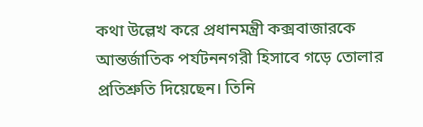কথা উল্লেখ করে প্রধানমন্ত্রী কক্সবাজারকে আন্তর্জাতিক পর্যটননগরী হিসাবে গড়ে তোলার প্রতিশ্রুতি দিয়েছেন। তিনি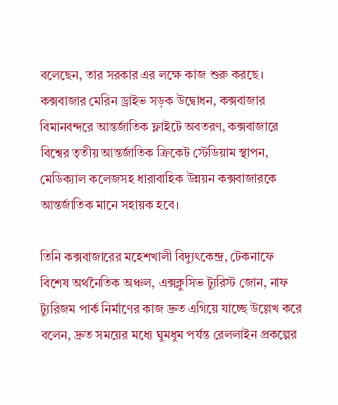বলেছেন, তার সরকার এর লক্ষে কাজ শুরু করছে। কক্সবাজার মেরিন ড্রাইভ সড়ক উদ্বোধন, কক্সবাজার বিমানবন্দরে আন্তর্জাতিক ফ্লাইটে অবতরণ, কক্সবাজারে বিশ্বের তৃতীয় আন্তর্জাতিক ক্রিকেট স্টেডিয়াম স্থাপন, মেডিক্যাল কলেজসহ ধারাবাহিক উন্নয়ন কক্সবাজারকে আন্তর্জাতিক মানে সহায়ক হবে।

তিনি কক্সবাজারের মহেশখালী বিদ্যুৎকেন্দ্র, টেকনাফে বিশেষ অর্থনৈতিক অঞ্চল, এক্সক্লুসিভ ট্যুরিস্ট জোন, নাফ ট্যুরিজম পার্ক নির্মাণের কাজ দ্রুত এগিয়ে যাচ্ছে উল্লেখ করে বলেন, দ্রুত সময়ের মধ্যে ঘুমধুম পর্যন্ত রেললাইন প্রকল্পের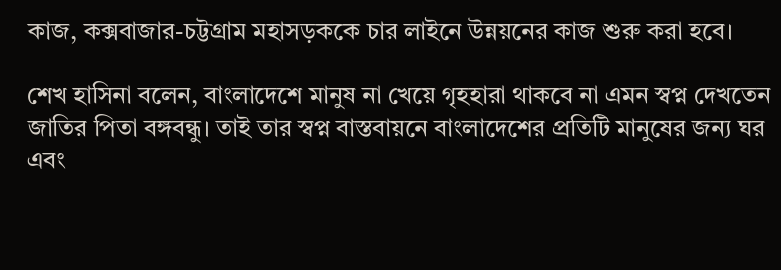কাজ, কক্সবাজার-চট্টগ্রাম মহাসড়ককে চার লাইনে উন্নয়নের কাজ শুরু করা হবে।

শেখ হাসিনা বলেন, বাংলাদেশে মানুষ না খেয়ে গৃহহারা থাকবে না এমন স্বপ্ন দেখতেন জাতির পিতা বঙ্গবন্ধু। তাই তার স্বপ্ন বাস্তবায়নে বাংলাদেশের প্রতিটি মানুষের জন্য ঘর এবং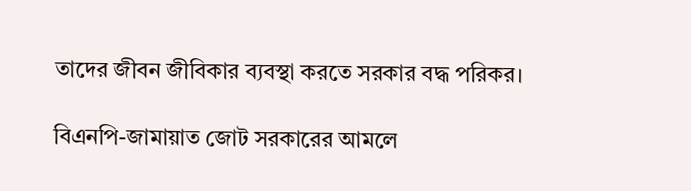তাদের জীবন জীবিকার ব্যবস্থা করতে সরকার বদ্ধ পরিকর।

বিএনপি-জামায়াত জোট সরকারের আমলে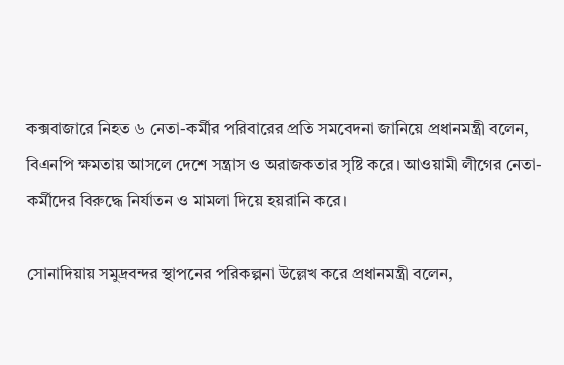কক্সবাজারে নিহত ৬ নেতা-কর্মীর পরিবারের প্রতি সমবেদনা জানিয়ে প্রধানমন্ত্রী বলেন, বিএনপি ক্ষমতায় আসলে দেশে সন্ত্রাস ও অরাজকতার সৃষ্টি করে। আওয়ামী লীগের নেতা-কর্মীদের বিরুদ্ধে নির্যাতন ও মামলা দিয়ে হয়রানি করে।

সোনাদিয়ায় সমুদ্রবন্দর স্থাপনের পরিকল্পনা উল্লেখ করে প্রধানমন্ত্রী বলেন,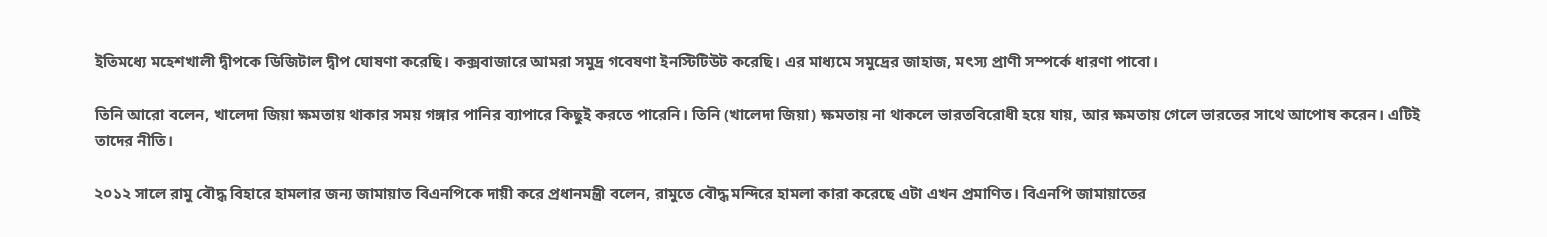ইতিমধ্যে মহেশখালী দ্বীপকে ডিজিটাল দ্বীপ ঘোষণা করেছি। কক্সবাজারে আমরা সমুদ্র গবেষণা ইনস্টিটিউট করেছি। এর মাধ্যমে সমুদ্রের জাহাজ, মৎস্য প্রাণী সম্পর্কে ধারণা পাবো।

তিনি আরো বলেন, খালেদা জিয়া ক্ষমতায় থাকার সময় গঙ্গার পানির ব্যাপারে কিছুই করতে পারেনি। তিনি (খালেদা জিয়া) ক্ষমতায় না থাকলে ভারতবিরোধী হয়ে যায়, আর ক্ষমতায় গেলে ভারতের সাথে আপোষ করেন। এটিই তাদের নীতি।

২০১২ সালে রামু বৌদ্ধ বিহারে হামলার জন্য জামায়াত বিএনপিকে দায়ী করে প্রধানমন্ত্রী বলেন, রামুতে বৌদ্ধ মন্দিরে হামলা কারা করেছে এটা এখন প্রমাণিত। বিএনপি জামায়াতের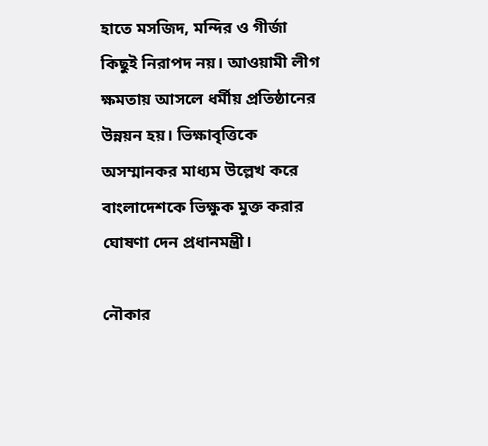হাতে মসজিদ, মন্দির ও গীর্জা কিছুই নিরাপদ নয়। আওয়ামী লীগ ক্ষমতায় আসলে ধর্মীয় প্রতিষ্ঠানের উন্নয়ন হয়। ভিক্ষাবৃত্তিকে অসম্মানকর মাধ্যম উল্লেখ করে বাংলাদেশকে ভিক্ষুক মুক্ত করার ঘোষণা দেন প্রধানমন্ত্রী।

নৌকার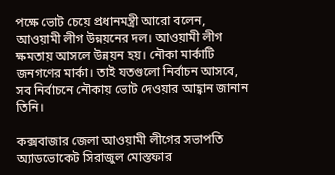পক্ষে ভোট চেয়ে প্রধানমন্ত্রী আরো বলেন, আওয়ামী লীগ উন্নয়নের দল। আওয়ামী লীগ ক্ষমতায় আসলে উন্নয়ন হয়। নৌকা মার্কাটি জনগণের মার্কা। তাই যতগুলো নির্বাচন আসবে, সব নির্বাচনে নৌকায় ভোট দেওয়ার আহ্বান জানান তিনি।

কক্সবাজার জেলা আওয়ামী লীগের সভাপতি অ্যাডভোকেট সিরাজুল মোস্তফার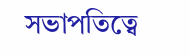সভাপতিত্বে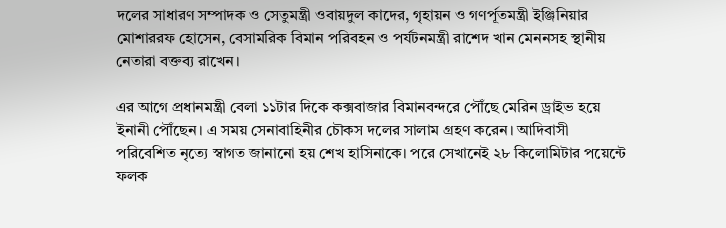দলের সাধারণ সম্পাদক ও সেতুমন্ত্রী ওবায়দুল কাদের, গৃহায়ন ও গণর্পূতমন্ত্রী ইঞ্জিনিয়ার মোশাররফ হোসেন, বেসামরিক বিমান পরিবহন ও পর্যটনমন্ত্রী রাশেদ খান মেননসহ স্থানীয় নেতারা বক্তব্য রাখেন।

এর আগে প্রধানমন্ত্রী বেলা ১১টার দিকে কক্সবাজার বিমানবন্দরে পৌঁছে মেরিন ড্রাইভ হয়ে ইনানী পৌঁছেন। এ সময় সেনাবাহিনীর চৌকস দলের সালাম গ্রহণ করেন। আদিবাসী পরিবেশিত নৃত্যে স্বাগত জানানো হয় শেখ হাসিনাকে। পরে সেখানেই ২৮ কিলোমিটার পয়েন্টে ফলক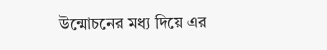উন্মোচনের মধ্য দিয়ে এর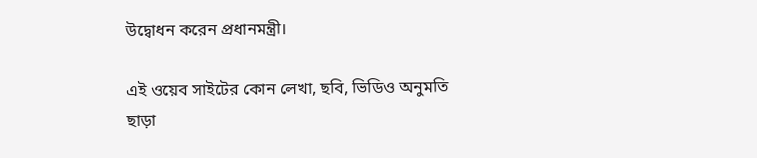উদ্বোধন করেন প্রধানমন্ত্রী।

এই ওয়েব সাইটের কোন লেখা, ছবি, ভিডিও অনুমতি ছাড়া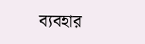ব্যবহার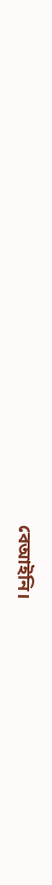বেআইনি।